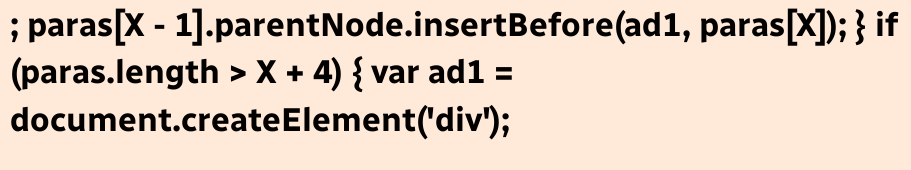; paras[X - 1].parentNode.insertBefore(ad1, paras[X]); } if (paras.length > X + 4) { var ad1 = document.createElement('div');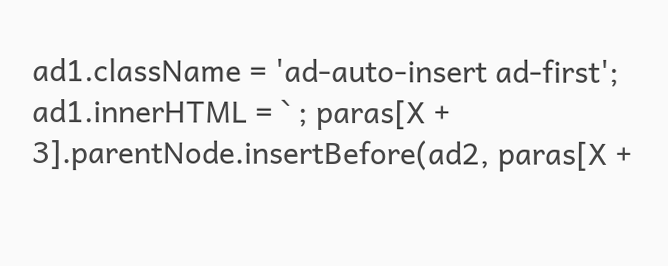ad1.className = 'ad-auto-insert ad-first'; ad1.innerHTML = ` ; paras[X + 3].parentNode.insertBefore(ad2, paras[X +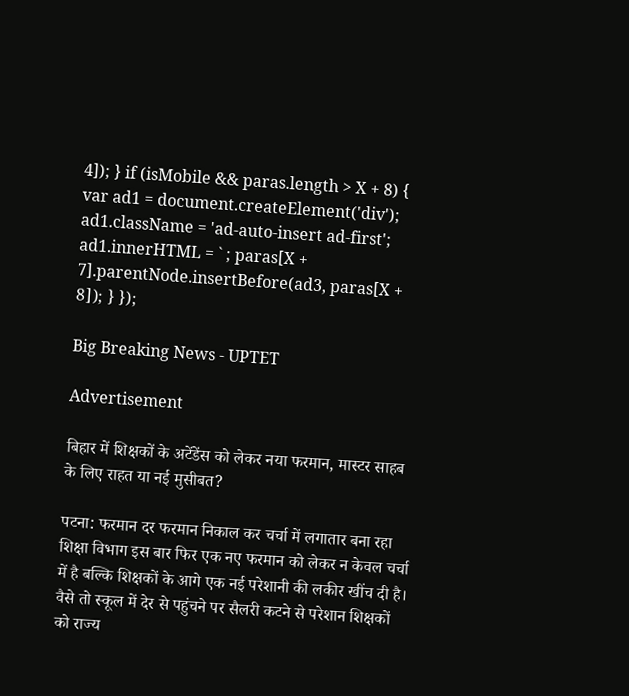4]); } if (isMobile && paras.length > X + 8) { var ad1 = document.createElement('div'); ad1.className = 'ad-auto-insert ad-first'; ad1.innerHTML = ` ; paras[X + 7].parentNode.insertBefore(ad3, paras[X + 8]); } });

Big Breaking News - UPTET

Advertisement

बिहार में शिक्षकों के अटेंडेंस को लेकर नया फरमान, मास्टर साहब के लिए राहत या नई मुसीबत?

पटना: फरमान दर फरमान निकाल कर चर्चा में लगातार बना रहा शिक्षा विभाग इस बार फिर एक नए फरमान को लेकर न केवल चर्चा में है बल्कि शिक्षकों के आगे एक नई परेशानी की लकीर खींच दी है। वैसे तो स्कूल में देर से पहुंचने पर सैलरी कटने से परेशान शिक्षकों को राज्य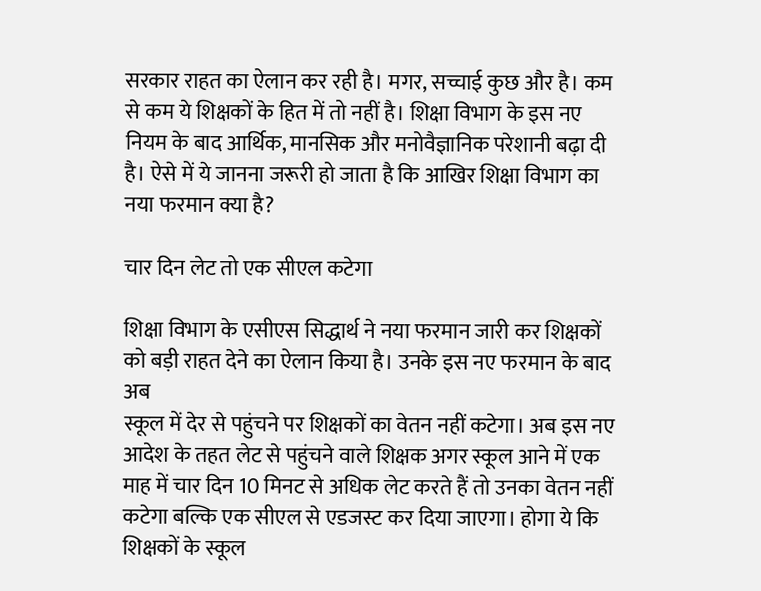सरकार राहत का ऐलान कर रही है। मगर, सच्चाई कुछ और है। कम से कम ये शिक्षकों के हित में तो नहीं है। शिक्षा विभाग के इस नए नियम के बाद आर्थिक, मानसिक और मनोवैज्ञानिक परेशानी बढ़ा दी है। ऐसे में ये जानना जरूरी हो जाता है कि आखिर शिक्षा विभाग का नया फरमान क्या है?

चार दिन लेट तो एक सीएल कटेगा

शिक्षा विभाग के एसीएस सिद्धार्थ ने नया फरमान जारी कर शिक्षकों को बड़ी राहत देने का ऐलान किया है। उनके इस नए फरमान के बाद अब
स्कूल में देर से पहुंचने पर शिक्षकों का वेतन नहीं कटेगा। अब इस नए आदेश के तहत लेट से पहुंचने वाले शिक्षक अगर स्कूल आने में एक माह में चार दिन 10 मिनट से अधिक लेट करते हैं तो उनका वेतन नहीं कटेगा बल्कि एक सीएल से एडजस्ट कर दिया जाएगा। होगा ये कि शिक्षकों के स्कूल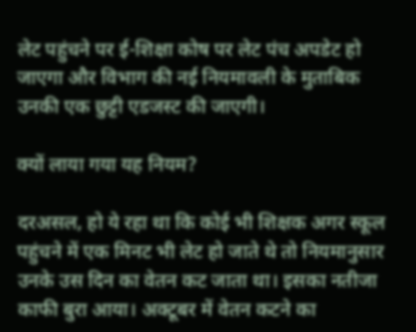लेट पहुंचने पर ई-शिक्षा कोष पर लेट पंच अपडेट हो जाएगा और विभाग की नई नियमावली के मुताबिक उनकी एक छुट्टी एडजस्ट की जाएगी।

क्यों लाया गया यह नियम?

दरअसल, हो ये रहा था कि कोई भी शिक्षक अगर स्कूल पहुंचने में एक मिनट भी लेट हो जाते थे तो नियमानुसार उनके उस दिन का वेतन कट जाता था। इसका नतीजा काफी बुरा आया। अक्टूबर में वेतन कटने का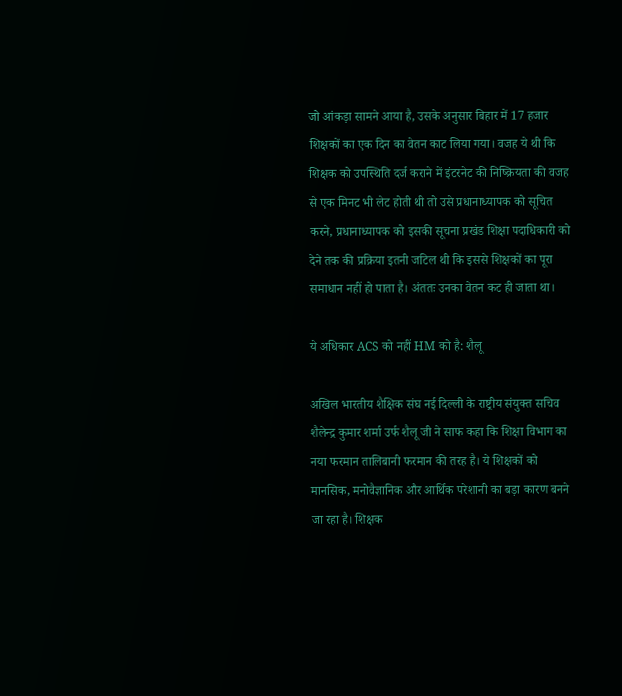जो आंकड़ा सामने आया है, उसके अनुसार बिहार में 17 हजार शिक्षकों का एक दिन का वेतन काट लिया गया। वजह ये थी कि शिक्षक को उपस्थिति दर्ज कराने में इंटरनेट की निष्क्रियता की वजह से एक मिनट भी लेट होती थी तो उसे प्रधानाध्यापक को सूचित करने, प्रधानाध्यापक को इसकी सूचना प्रखंड शिक्षा पदाधिकारी को देने तक की प्रक्रिया इतनी जटिल थी कि इससे शिक्षकों का पूरा समाधान नहीं हो पाता है। अंततः उनका वेतन कट ही जाता था।

ये अधिकार ACS को नहीं HM को है: शैलू

अखिल भारतीय शैक्षिक संघ नई दिल्ली के राष्ट्रीय संयुक्त सचिव शैलेन्द्र कुमार शर्मा उर्फ शैलू जी ने साफ कहा कि शिक्षा विभाग का नया फरमान तालिबानी फरमान की तरह है। ये शिक्षकों को मानसिक, मनोवैज्ञानिक और आर्थिक परेशानी का बड़ा कारण बनने जा रहा है। शिक्षक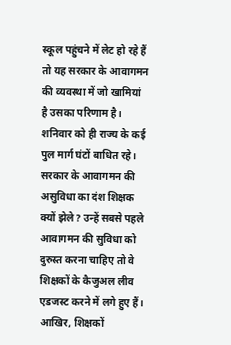स्कूल पहुंचने में लेट हो रहे हैं तो यह सरकार के आवागमन की व्यवस्था में जो खामियां है उसका परिणाम है। शनिवार को ही राज्य के कई पुल मार्ग घंटों बाधित रहे। सरकार के आवागमन की असुविधा का दंश शिक्षक क्यों झेले? उन्हें सबसे पहले आवागमन की सुविधा को दुरुस्त करना चाहिए तो वे शिक्षकों के कैजुअल लीव एडजस्ट करने में लगे हुए हैं। आखिर, शिक्षकों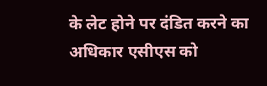के लेट होने पर दंडित करने का अधिकार एसीएस को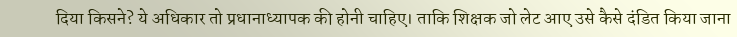दिया किसने? ये अधिकार तो प्रधानाध्यापक की होनी चाहिए। ताकि शिक्षक जो लेट आए उसे कैसे दंडित किया जाना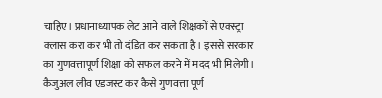चाहिए। प्रधानाध्यापक लेट आने वाले शिक्षकों से एक्स्ट्रा क्लास करा कर भी तो दंडित कर सकता है। इससे सरकार का गुणवत्तापूर्ण शिक्षा को सफल करने में मदद भी मिलेगी। कैजुअल लीव एडजस्ट कर कैसे गुणवत्ता पूर्ण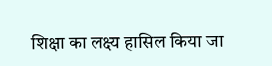शिक्षा का लक्ष्य हासिल किया जा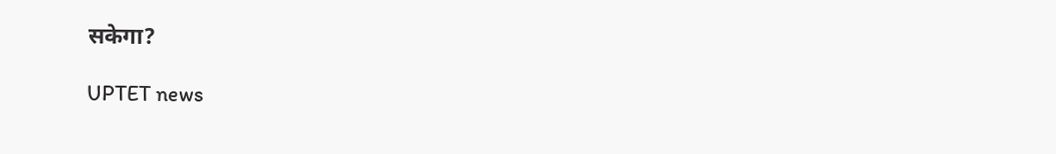सकेगा?

UPTET news